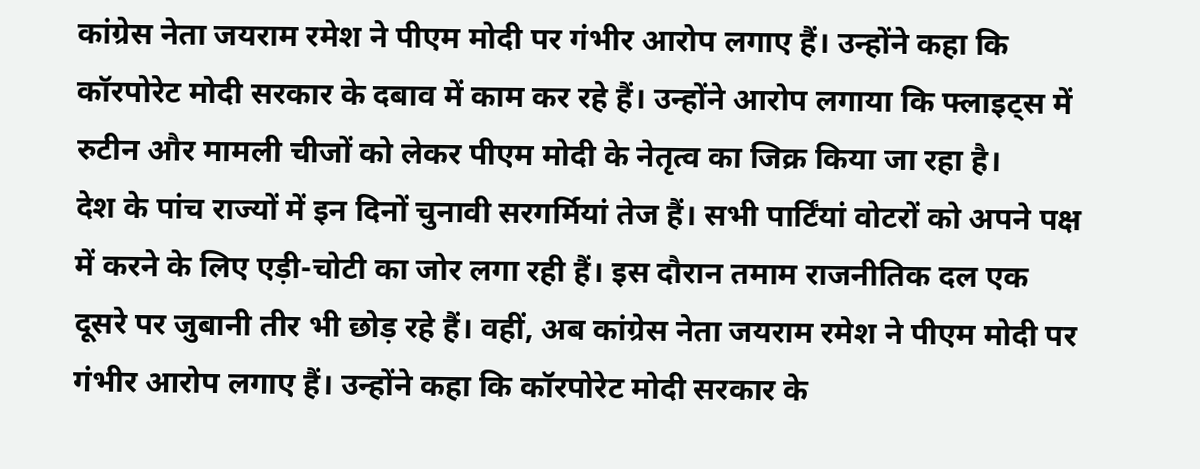कांग्रेस नेता जयराम रमेश ने पीएम मोदी पर गंभीर आरोप लगाए हैं। उन्होंने कहा कि कॉरपोरेट मोदी सरकार के दबाव में काम कर रहे हैं। उन्होंने आरोप लगाया कि फ्लाइट्स में रुटीन और मामली चीजों को लेकर पीएम मोदी के नेतृत्व का जिक्र किया जा रहा है।
देश के पांच राज्यों में इन दिनों चुनावी सरगर्मियां तेज हैं। सभी पार्टिंयां वोटरों को अपने पक्ष में करने के लिए एड़ी-चोटी का जोर लगा रही हैं। इस दौरान तमाम राजनीतिक दल एक दूसरे पर जुबानी तीर भी छोड़ रहे हैं। वहीं, अब कांग्रेस नेता जयराम रमेश ने पीएम मोदी पर गंभीर आरोप लगाए हैं। उन्होंने कहा कि कॉरपोरेट मोदी सरकार के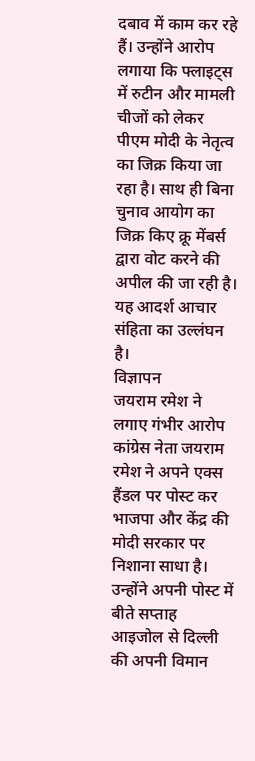दबाव में काम कर रहे हैं। उन्होंने आरोप लगाया कि फ्लाइट्स में रुटीन और मामली चीजों को लेकर पीएम मोदी के नेतृत्व का जिक्र किया जा रहा है। साथ ही बिना चुनाव आयोग का जिक्र किए क्रू मेंबर्स द्वारा वोट करने की अपील की जा रही है। यह आदर्श आचार संहिता का उल्लंघन है।
विज्ञापन
जयराम रमेश ने लगाए गंभीर आरोप
कांग्रेस नेता जयराम रमेश ने अपने एक्स हैंडल पर पोस्ट कर भाजपा और केंद्र की मोदी सरकार पर निशाना साधा है। उन्होंने अपनी पोस्ट में बीते सप्ताह आइजोल से दिल्ली की अपनी विमान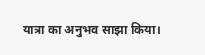यात्रा का अनुभव साझा किया।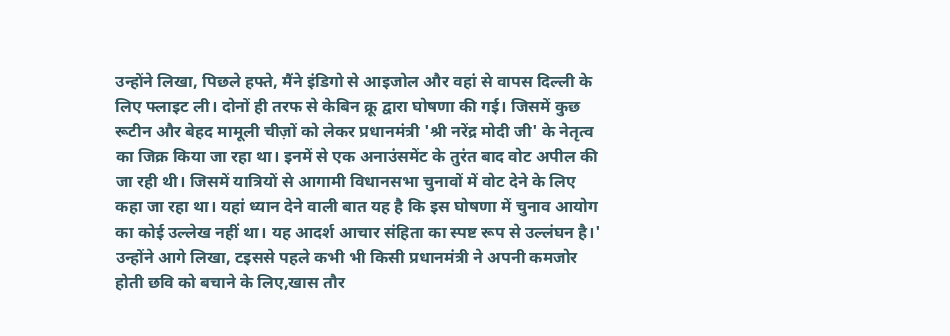उन्होंने लिखा, पिछले हफ्ते, मैंने इंडिगो से आइजोल और वहां से वापस दिल्ली के लिए फ्लाइट ली। दोनों ही तरफ से केबिन क्रू द्वारा घोषणा की गई। जिसमें कुछ रूटीन और बेहद मामूली चीज़ों को लेकर प्रधानमंत्री 'श्री नरेंद्र मोदी जी' के नेतृत्व का जिक्र किया जा रहा था। इनमें से एक अनाउंसमेंट के तुरंत बाद वोट अपील की जा रही थी। जिसमें यात्रियों से आगामी विधानसभा चुनावों में वोट देने के लिए कहा जा रहा था। यहां ध्यान देने वाली बात यह है कि इस घोषणा में चुनाव आयोग का कोई उल्लेख नहीं था। यह आदर्श आचार संहिता का स्पष्ट रूप से उल्लंघन है।'
उन्होंने आगे लिखा, टइससे पहले कभी भी किसी प्रधानमंत्री ने अपनी कमजोर होती छवि को बचाने के लिए,खास तौर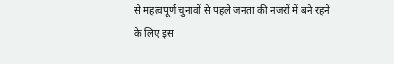से महत्वपूर्ण चुनावों से पहले जनता की नजरों में बने रहने के लिए इस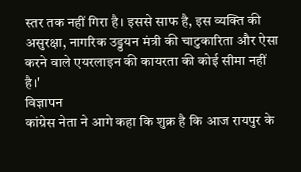स्तर तक नहीं गिरा है। इससे साफ है, इस व्यक्ति की असुरक्षा, नागरिक उड्डयन मंत्री की चाटुकारिता और ऐसा करने वाले एयरलाइन की कायरता की कोई सीमा नहीं है।'
विज्ञापन
कांग्रेस नेता ने आगे कहा कि शुक्र है कि आज रायपुर के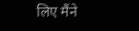लिए मैंने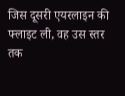जिस दूसरी एयरलाइन की फ्लाइट ली, वह उस स्तर तक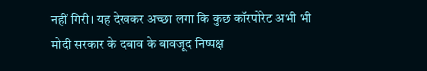नहीं गिरी। यह देखकर अच्छा लगा कि कुछ कॉरपोरेट अभी भी मोदी सरकार के दबाव के बावजूद निष्पक्ष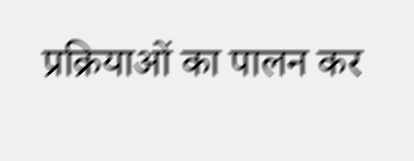प्रक्रियाओं का पालन कर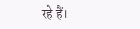रहे हैं।